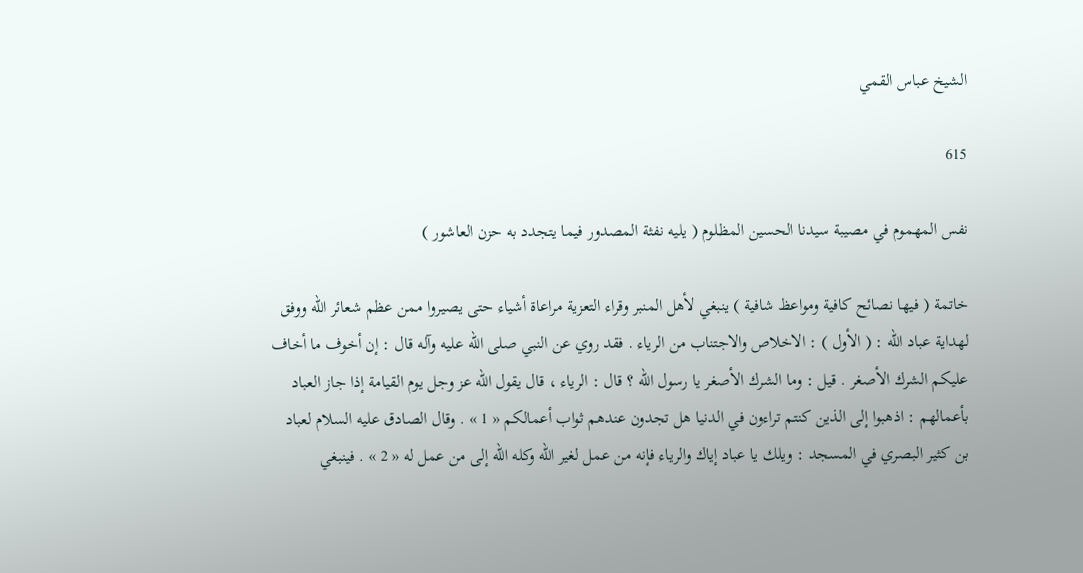الشيخ عباس القمي

615

نفس المهموم في مصيبة سيدنا الحسين المظلوم ( يليه نفثة المصدور فيما يتجدد به حزن العاشور )

خاتمة ( فيها نصائح كافية ومواعظ شافية ) ينبغي لأهل المنبر وقراء التعزية مراعاة أشياء حتى يصيروا ممن عظم شعائر اللّه ووفق لهداية عباد اللّه : ( الأول ) : الاخلاص والاجتناب من الرياء . فقد روي عن النبي صلى اللّه عليه وآله قال : إن أخوف ما أخاف عليكم الشرك الأصغر . قيل : وما الشرك الأصغر يا رسول اللّه ؟ قال : الرياء ، قال يقول اللّه عز وجل يوم القيامة إذا جاز العباد بأعمالهم : اذهبوا إلى الذين كنتم تراءون في الدنيا هل تجدون عندهم ثواب أعمالكم « 1 » . وقال الصادق عليه السلام لعباد بن كثير البصري في المسجد : ويلك يا عباد إياك والرياء فإنه من عمل لغير اللّه وكله اللّه إلى من عمل له « 2 » . فينبغي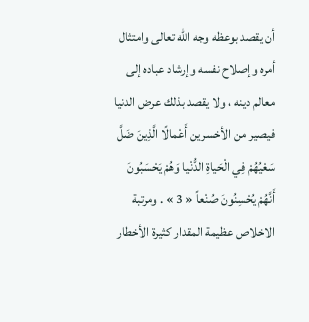أن يقصد بوعظه وجه اللّه تعالى وامتثال أمره وإصلاح نفسه وإرشاد عباده إلى معالم دينه ، ولا يقصد بذلك عرض الدنيا فيصير من الأخسرين أَعْمالًا الَّذِينَ ضَلَّ سَعْيُهُمْ فِي الْحَياةِ الدُّنْيا وَهُمْ يَحْسَبُونَ أَنَّهُمْ يُحْسِنُونَ صُنْعاً « 3 » . ومرتبة الاخلاص عظيمة المقدار كثيرة الأخطار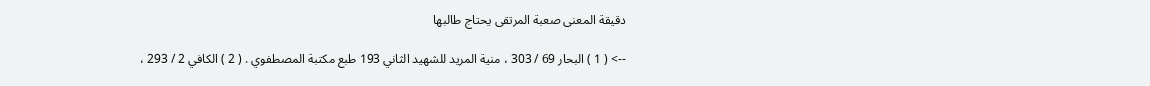دقيقة المعنى صعبة المرتقى يحتاج طالبها

--> ( 1 ) البحار 69 / 303 ، منية المريد للشهيد الثاني 193 طبع مكتبة المصطفوي . ( 2 ) الكافي 2 / 293 ،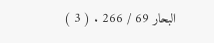البحار 69 / 266 . ( 3 )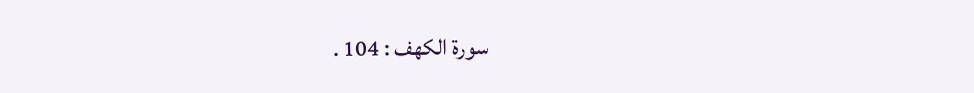سورة الكهف : 104 .